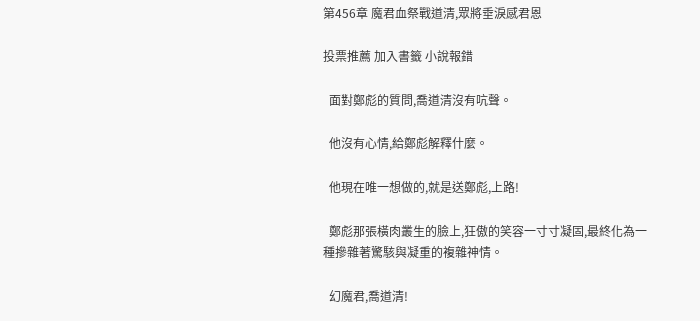第456章 魔君血祭戰道清,眾將垂淚感君恩

投票推薦 加入書籤 小說報錯

  面對鄭彪的質問,喬道清沒有吭聲。

  他沒有心情,給鄭彪解釋什麼。

  他現在唯一想做的,就是送鄭彪,上路!

  鄭彪那張橫肉叢生的臉上,狂傲的笑容一寸寸凝固,最終化為一種摻雜著驚駭與凝重的複雜神情。

  幻魔君,喬道清!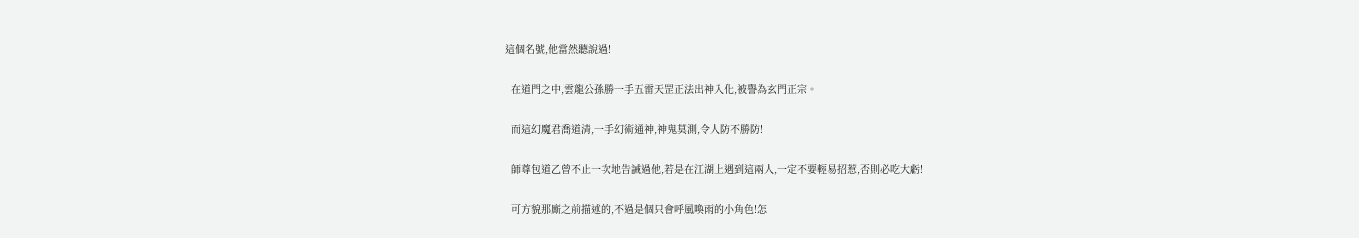這個名號,他當然聽說過!

  在道門之中,雲龍公孫勝一手五雷天罡正法出神入化,被譽為玄門正宗。

  而這幻魔君喬道清,一手幻術通神,神鬼莫測,令人防不勝防!

  師尊包道乙曾不止一次地告誡過他,若是在江湖上遇到這兩人,一定不要輕易招惹,否則必吃大虧!

  可方貌那廝之前描述的,不過是個只會呼風喚雨的小角色!怎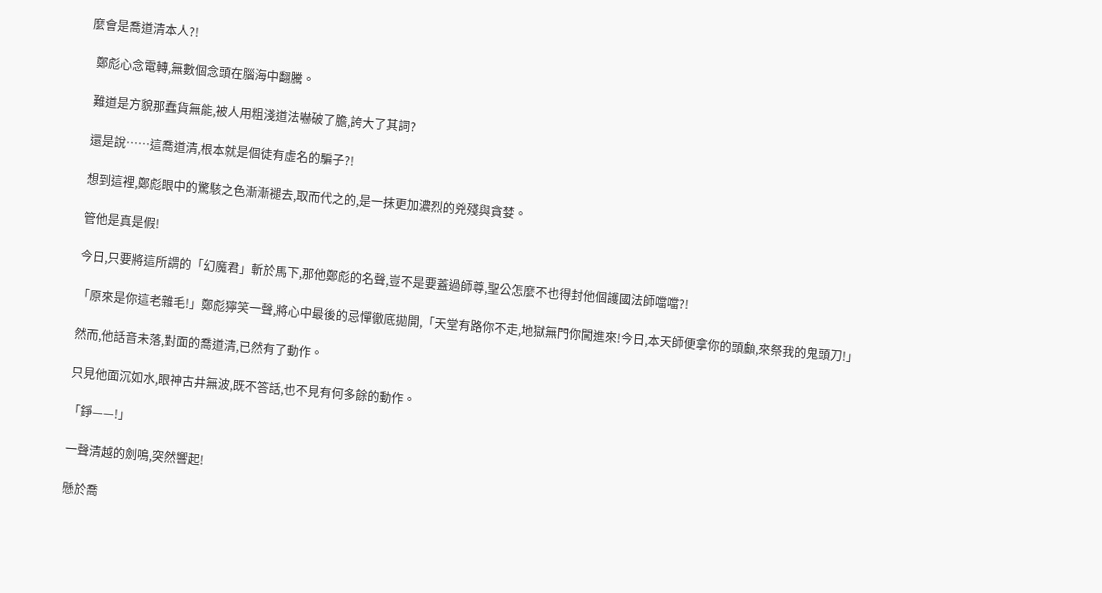麼會是喬道清本人?!

  鄭彪心念電轉,無數個念頭在腦海中翻騰。

  難道是方貌那蠢貨無能,被人用粗淺道法嚇破了膽,誇大了其詞?

  還是說……這喬道清,根本就是個徒有虛名的騙子?!

  想到這裡,鄭彪眼中的驚駭之色漸漸褪去,取而代之的,是一抹更加濃烈的兇殘與貪婪。

  管他是真是假!

  今日,只要將這所謂的「幻魔君」斬於馬下,那他鄭彪的名聲,豈不是要蓋過師尊,聖公怎麼不也得封他個護國法師噹噹?!

  「原來是你這老雜毛!」鄭彪獰笑一聲,將心中最後的忌憚徹底拋開,「天堂有路你不走,地獄無門你闖進來!今日,本天師便拿你的頭顱,來祭我的鬼頭刀!」

  然而,他話音未落,對面的喬道清,已然有了動作。

  只見他面沉如水,眼神古井無波,既不答話,也不見有何多餘的動作。

  「錚——!」

  一聲清越的劍鳴,突然響起!

  懸於喬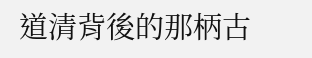道清背後的那柄古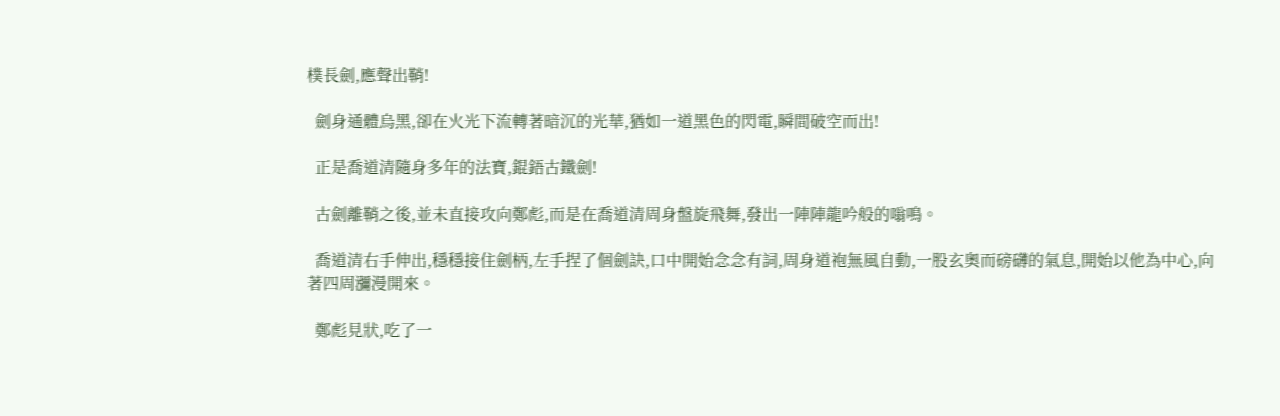樸長劍,應聲出鞘!

  劍身通體烏黑,卻在火光下流轉著暗沉的光華,猶如一道黑色的閃電,瞬間破空而出!

  正是喬道清隨身多年的法寶,錕鋙古鐵劍!

  古劍離鞘之後,並未直接攻向鄭彪,而是在喬道清周身盤旋飛舞,發出一陣陣龍吟般的嗡鳴。

  喬道清右手伸出,穩穩接住劍柄,左手捏了個劍訣,口中開始念念有詞,周身道袍無風自動,一股玄奧而磅礴的氣息,開始以他為中心,向著四周瀰漫開來。

  鄭彪見狀,吃了一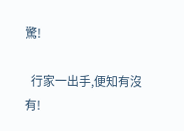驚!

  行家一出手,便知有沒有!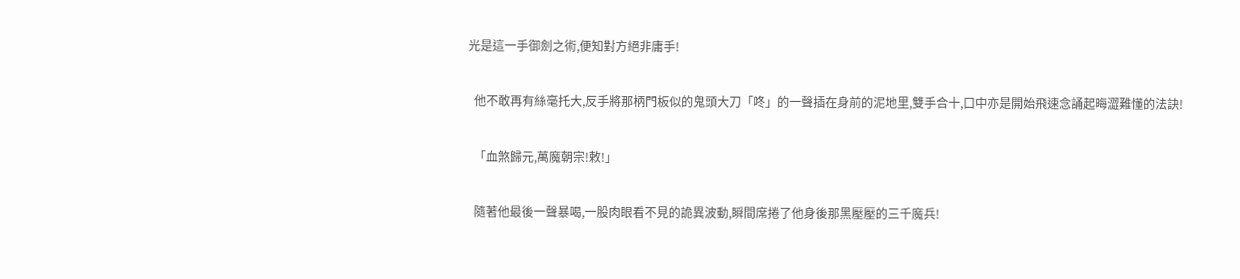光是這一手御劍之術,便知對方絕非庸手!

  他不敢再有絲毫托大,反手將那柄門板似的鬼頭大刀「咚」的一聲插在身前的泥地里,雙手合十,口中亦是開始飛速念誦起晦澀難懂的法訣!

  「血煞歸元,萬魔朝宗!敕!」

  隨著他最後一聲暴喝,一股肉眼看不見的詭異波動,瞬間席捲了他身後那黑壓壓的三千魔兵!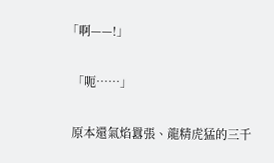「啊——!」

  「呃……」

  原本還氣焰囂張、龍精虎猛的三千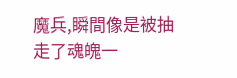魔兵,瞬間像是被抽走了魂魄一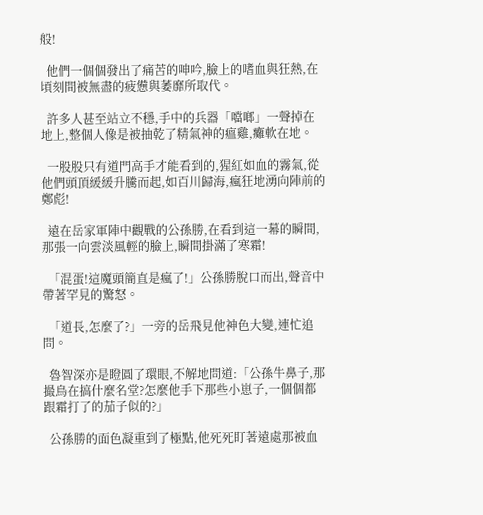般!

  他們一個個發出了痛苦的呻吟,臉上的嗜血與狂熱,在頃刻間被無盡的疲憊與萎靡所取代。

  許多人甚至站立不穩,手中的兵器「噹啷」一聲掉在地上,整個人像是被抽乾了精氣神的瘟雞,癱軟在地。

  一股股只有道門高手才能看到的,猩紅如血的霧氣,從他們頭頂緩緩升騰而起,如百川歸海,瘋狂地湧向陣前的鄭彪!

  遠在岳家軍陣中觀戰的公孫勝,在看到這一幕的瞬間,那張一向雲淡風輕的臉上,瞬間掛滿了寒霜!

  「混蛋!這魔頭簡直是瘋了!」公孫勝脫口而出,聲音中帶著罕見的驚怒。

  「道長,怎麼了?」一旁的岳飛見他神色大變,連忙追問。

  魯智深亦是瞪圓了環眼,不解地問道:「公孫牛鼻子,那撮鳥在搞什麼名堂?怎麼他手下那些小崽子,一個個都跟霜打了的茄子似的?」

  公孫勝的面色凝重到了極點,他死死盯著遠處那被血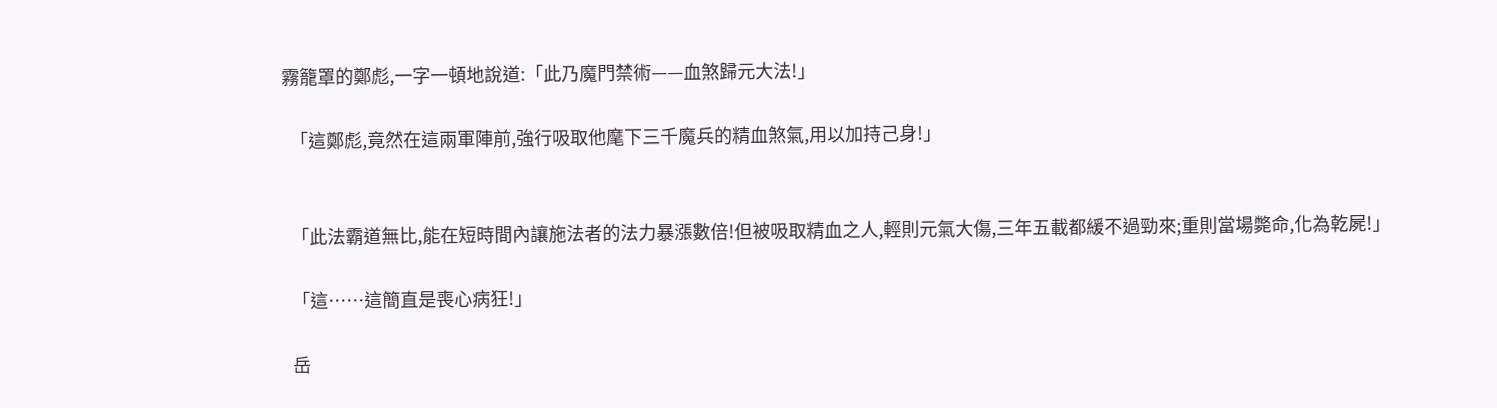霧籠罩的鄭彪,一字一頓地說道:「此乃魔門禁術——血煞歸元大法!」

  「這鄭彪,竟然在這兩軍陣前,強行吸取他麾下三千魔兵的精血煞氣,用以加持己身!」


  「此法霸道無比,能在短時間內讓施法者的法力暴漲數倍!但被吸取精血之人,輕則元氣大傷,三年五載都緩不過勁來;重則當場斃命,化為乾屍!」

  「這……這簡直是喪心病狂!」

  岳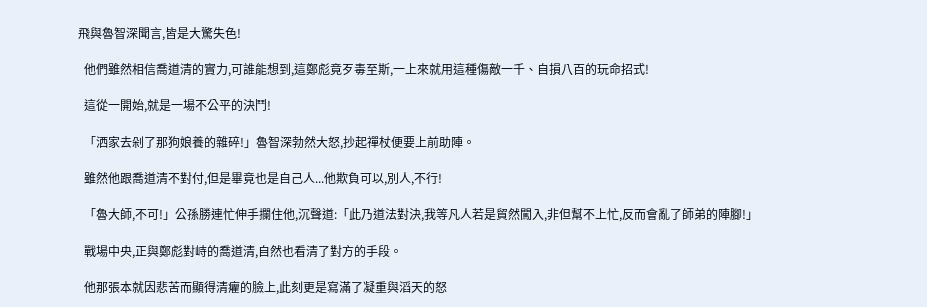飛與魯智深聞言,皆是大驚失色!

  他們雖然相信喬道清的實力,可誰能想到,這鄭彪竟歹毒至斯,一上來就用這種傷敵一千、自損八百的玩命招式!

  這從一開始,就是一場不公平的決鬥!

  「洒家去剁了那狗娘養的雜碎!」魯智深勃然大怒,抄起禪杖便要上前助陣。

  雖然他跟喬道清不對付,但是畢竟也是自己人...他欺負可以,別人,不行!

  「魯大師,不可!」公孫勝連忙伸手攔住他,沉聲道:「此乃道法對決,我等凡人若是貿然闖入,非但幫不上忙,反而會亂了師弟的陣腳!」

  戰場中央,正與鄭彪對峙的喬道清,自然也看清了對方的手段。

  他那張本就因悲苦而顯得清癯的臉上,此刻更是寫滿了凝重與滔天的怒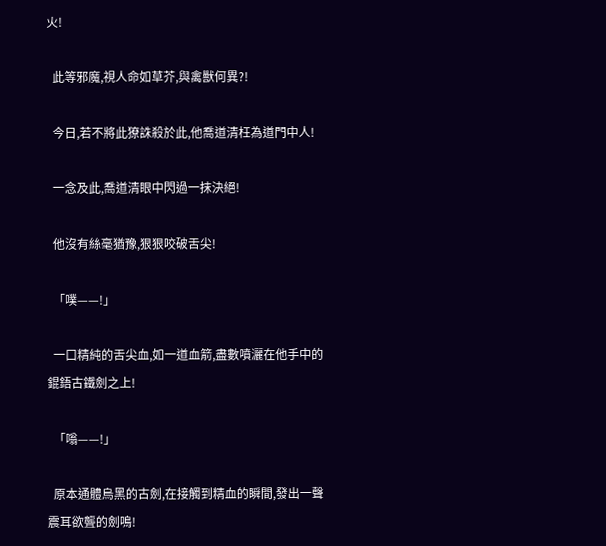火!

  此等邪魔,視人命如草芥,與禽獸何異?!

  今日,若不將此獠誅殺於此,他喬道清枉為道門中人!

  一念及此,喬道清眼中閃過一抹決絕!

  他沒有絲毫猶豫,狠狠咬破舌尖!

  「噗——!」

  一口精純的舌尖血,如一道血箭,盡數噴灑在他手中的錕鋙古鐵劍之上!

  「嗡——!」

  原本通體烏黑的古劍,在接觸到精血的瞬間,發出一聲震耳欲聾的劍鳴!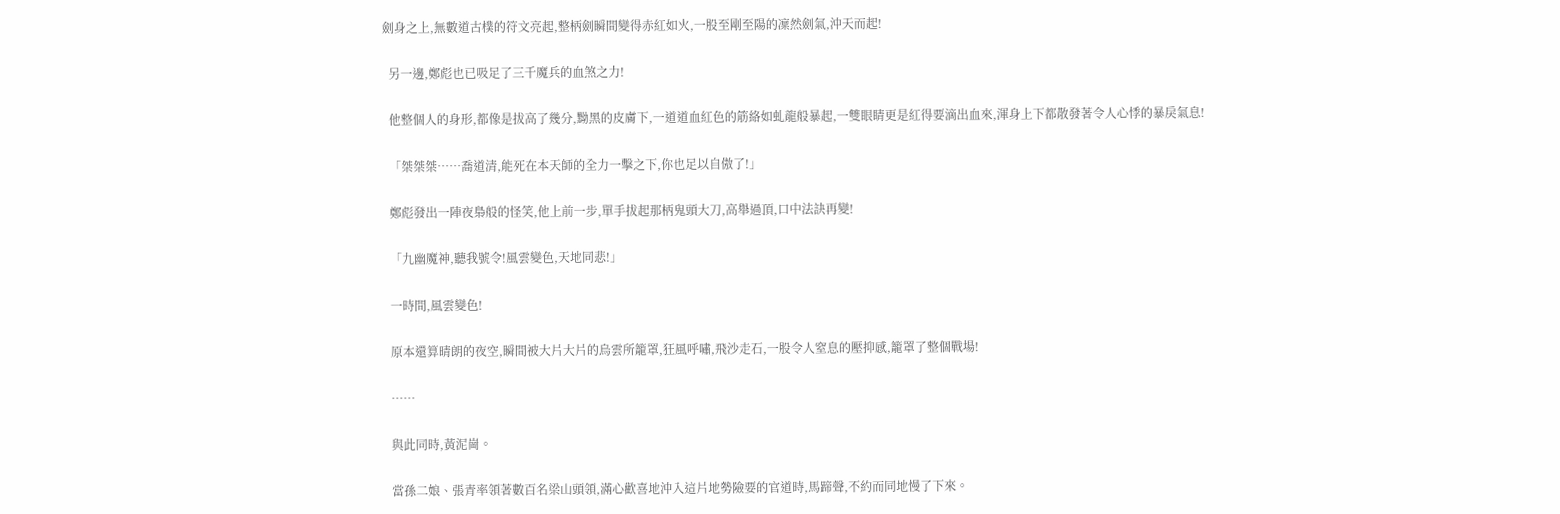劍身之上,無數道古樸的符文亮起,整柄劍瞬間變得赤紅如火,一股至剛至陽的凜然劍氣,沖天而起!

  另一邊,鄭彪也已吸足了三千魔兵的血煞之力!

  他整個人的身形,都像是拔高了幾分,黝黑的皮膚下,一道道血紅色的筋絡如虬龍般暴起,一雙眼睛更是紅得要滴出血來,渾身上下都散發著令人心悸的暴戾氣息!

  「桀桀桀……喬道清,能死在本天師的全力一擊之下,你也足以自傲了!」

  鄭彪發出一陣夜梟般的怪笑,他上前一步,單手拔起那柄鬼頭大刀,高舉過頂,口中法訣再變!

  「九幽魔神,聽我號令!風雲變色,天地同悲!」

  一時間,風雲變色!

  原本還算晴朗的夜空,瞬間被大片大片的烏雲所籠罩,狂風呼嘯,飛沙走石,一股令人窒息的壓抑感,籠罩了整個戰場!

  ……

  與此同時,黃泥崗。

  當孫二娘、張青率領著數百名梁山頭領,滿心歡喜地沖入這片地勢險要的官道時,馬蹄聲,不約而同地慢了下來。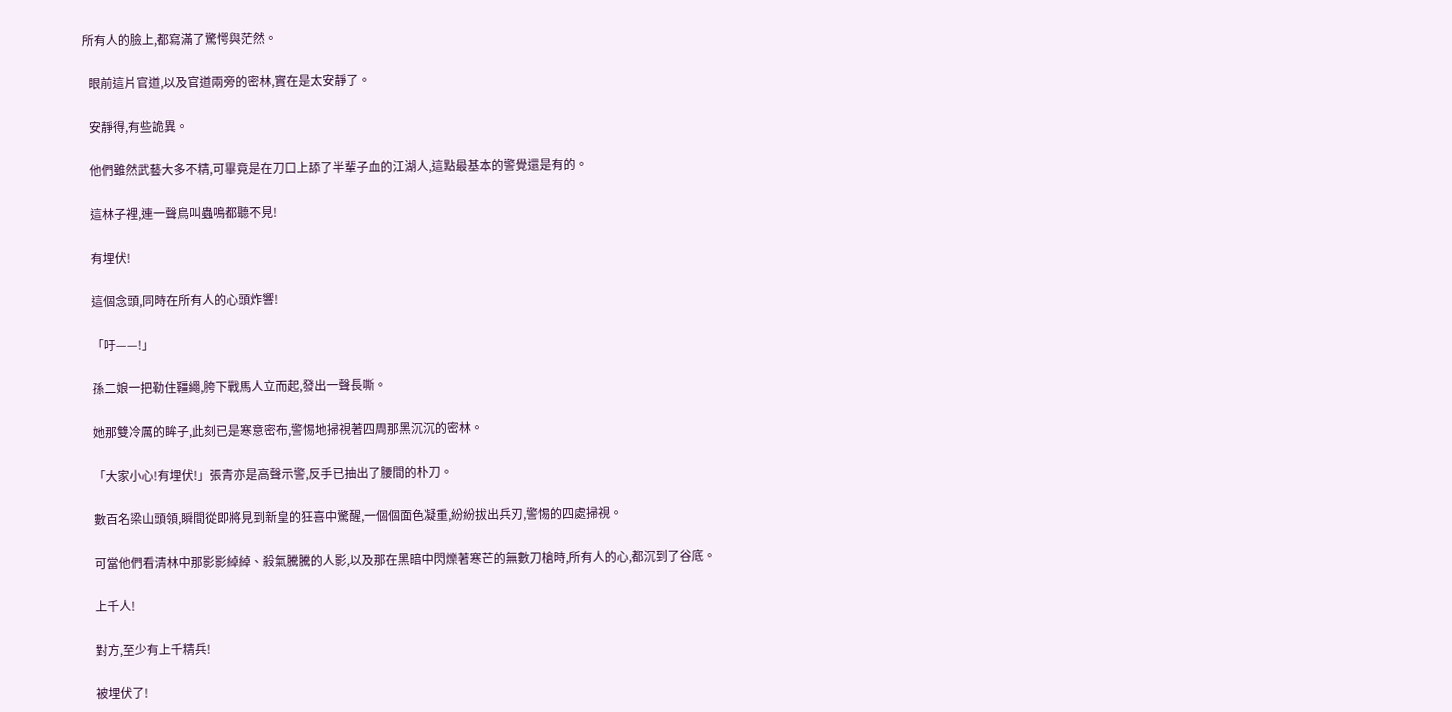所有人的臉上,都寫滿了驚愕與茫然。

  眼前這片官道,以及官道兩旁的密林,實在是太安靜了。

  安靜得,有些詭異。

  他們雖然武藝大多不精,可畢竟是在刀口上舔了半輩子血的江湖人,這點最基本的警覺還是有的。

  這林子裡,連一聲鳥叫蟲鳴都聽不見!

  有埋伏!

  這個念頭,同時在所有人的心頭炸響!

  「吁——!」

  孫二娘一把勒住韁繩,胯下戰馬人立而起,發出一聲長嘶。

  她那雙冷厲的眸子,此刻已是寒意密布,警惕地掃視著四周那黑沉沉的密林。

  「大家小心!有埋伏!」張青亦是高聲示警,反手已抽出了腰間的朴刀。

  數百名梁山頭領,瞬間從即將見到新皇的狂喜中驚醒,一個個面色凝重,紛紛拔出兵刃,警惕的四處掃視。

  可當他們看清林中那影影綽綽、殺氣騰騰的人影,以及那在黑暗中閃爍著寒芒的無數刀槍時,所有人的心,都沉到了谷底。

  上千人!

  對方,至少有上千精兵!

  被埋伏了!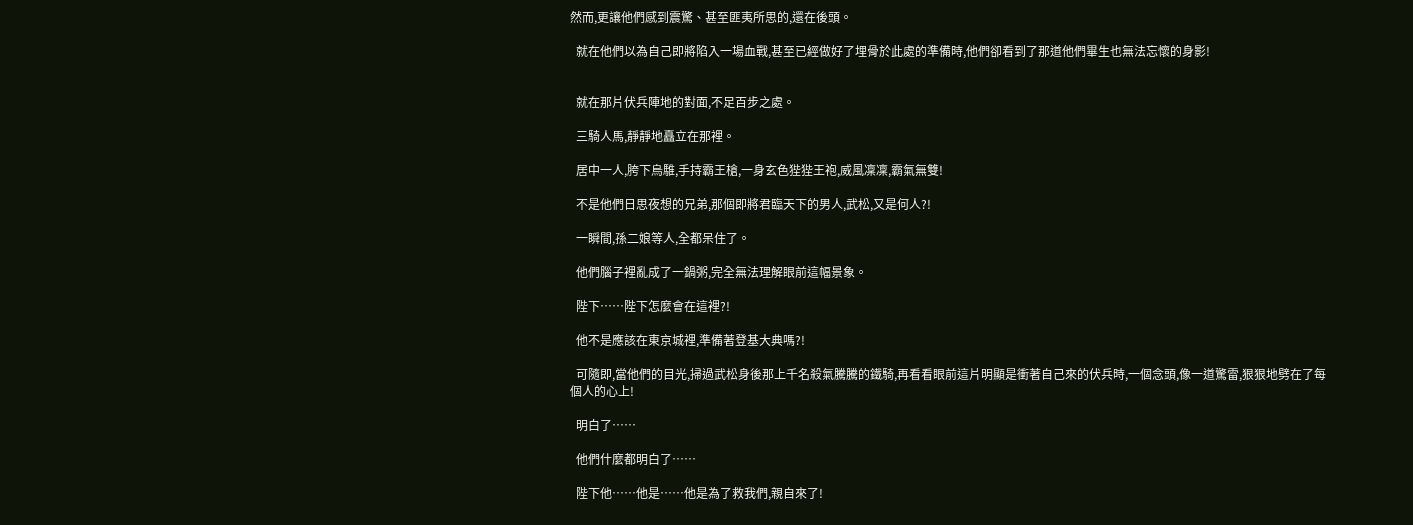然而,更讓他們感到震驚、甚至匪夷所思的,還在後頭。

  就在他們以為自己即將陷入一場血戰,甚至已經做好了埋骨於此處的準備時,他們卻看到了那道他們畢生也無法忘懷的身影!


  就在那片伏兵陣地的對面,不足百步之處。

  三騎人馬,靜靜地矗立在那裡。

  居中一人,胯下烏騅,手持霸王槍,一身玄色狴狴王袍,威風凜凜,霸氣無雙!

  不是他們日思夜想的兄弟,那個即將君臨天下的男人,武松,又是何人?!

  一瞬間,孫二娘等人,全都呆住了。

  他們腦子裡亂成了一鍋粥,完全無法理解眼前這幅景象。

  陛下……陛下怎麼會在這裡?!

  他不是應該在東京城裡,準備著登基大典嗎?!

  可隨即,當他們的目光,掃過武松身後那上千名殺氣騰騰的鐵騎,再看看眼前這片明顯是衝著自己來的伏兵時,一個念頭,像一道驚雷,狠狠地劈在了每個人的心上!

  明白了……

  他們什麼都明白了……

  陛下他……他是……他是為了救我們,親自來了!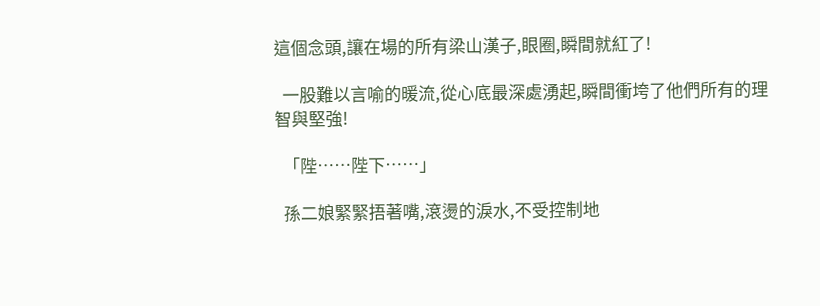這個念頭,讓在場的所有梁山漢子,眼圈,瞬間就紅了!

  一股難以言喻的暖流,從心底最深處湧起,瞬間衝垮了他們所有的理智與堅強!

  「陛……陛下……」

  孫二娘緊緊捂著嘴,滾燙的淚水,不受控制地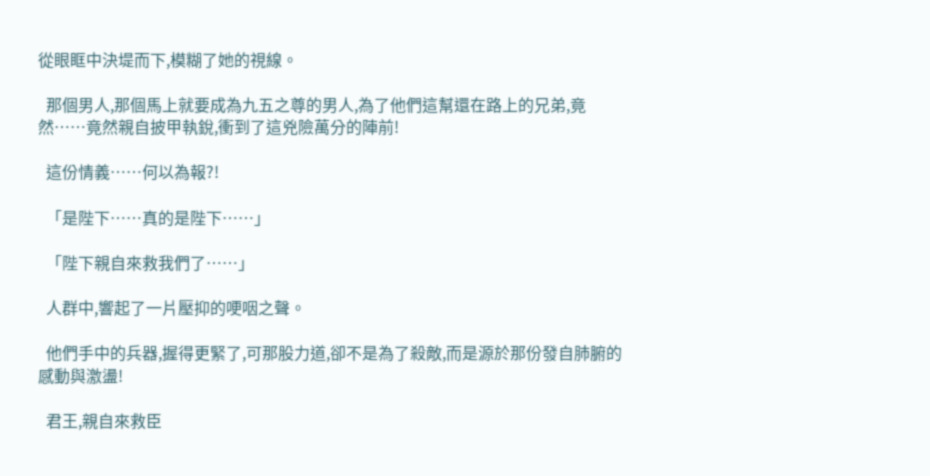從眼眶中決堤而下,模糊了她的視線。

  那個男人,那個馬上就要成為九五之尊的男人,為了他們這幫還在路上的兄弟,竟然……竟然親自披甲執銳,衝到了這兇險萬分的陣前!

  這份情義……何以為報?!

  「是陛下……真的是陛下……」

  「陛下親自來救我們了……」

  人群中,響起了一片壓抑的哽咽之聲。

  他們手中的兵器,握得更緊了,可那股力道,卻不是為了殺敵,而是源於那份發自肺腑的感動與激盪!

  君王,親自來救臣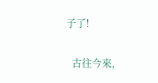子了!

  古往今來,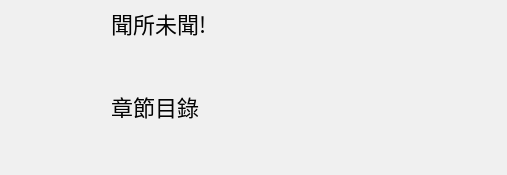聞所未聞!

章節目錄